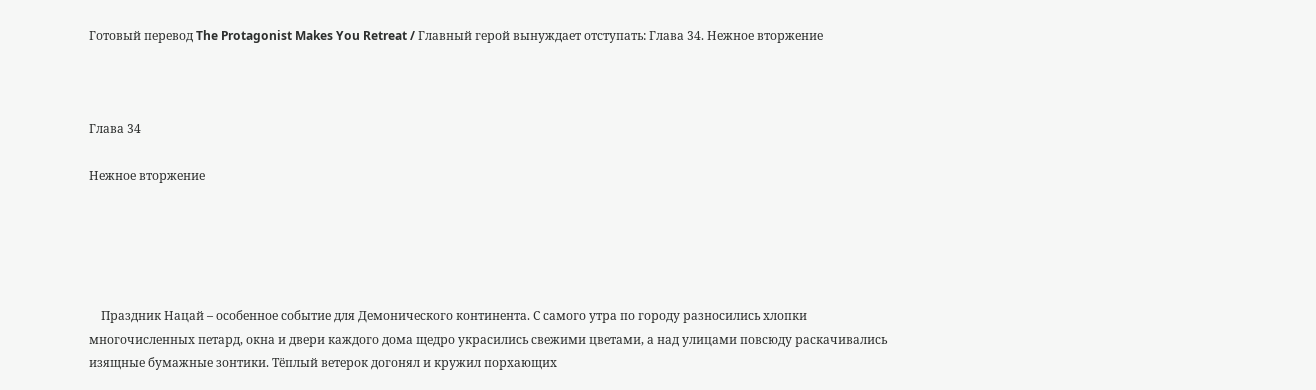Готовый перевод The Protagonist Makes You Retreat / Главный герой вынуждает отступать: Глава 34. Нежное вторжение



Глава 34

Нежное вторжение





    Праздник Нацай – особенное событие для Демонического континента. С самого утра по городу разносились хлопки многочисленных петард, окна и двери каждого дома щедро украсились свежими цветами, а над улицами повсюду раскачивались изящные бумажные зонтики. Тёплый ветерок догонял и кружил порхающих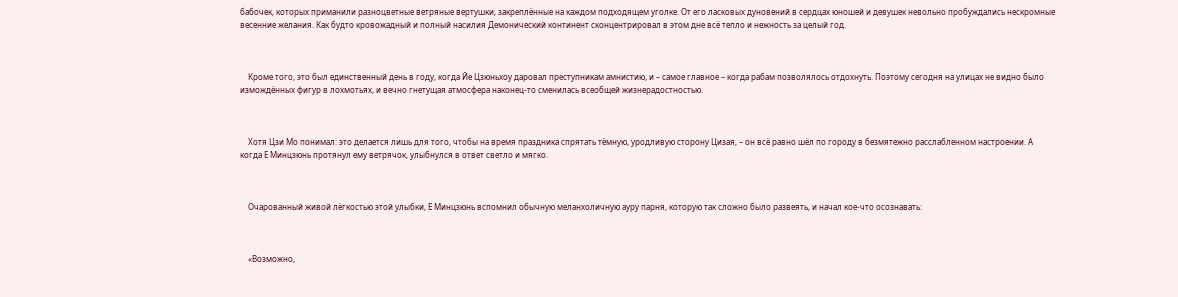бабочек, которых приманили разноцветные ветряные вертушки, закреплённые на каждом подходящем уголке. От его ласковых дуновений в сердцах юношей и девушек невольно пробуждались нескромные весенние желания. Как будто кровожадный и полный насилия Демонический континент сконцентрировал в этом дне всё тепло и нежность за целый год.



    Кроме того, это был единственный день в году, когда Йе Цзюньхоу даровал преступникам амнистию, и – самое главное – когда рабам позволялось отдохнуть. Поэтому сегодня на улицах не видно было измождённых фигур в лохмотьях, и вечно гнетущая атмосфера наконец-то сменилась всеобщей жизнерадостностью.



    Хотя Цзи Мо понимал: это делается лишь для того, чтобы на время праздника спрятать тёмную, уродливую сторону Цизая, – он всё равно шёл по городу в безмятежно расслабленном настроении. А когда Е Минцзюнь протянул ему ветрячок, улыбнулся в ответ светло и мягко.



    Очарованный живой лёгкостью этой улыбки, Е Минцзюнь вспомнил обычную меланхоличную ауру парня, которую так сложно было развеять, и начал кое-что осознавать:



    «Возможно,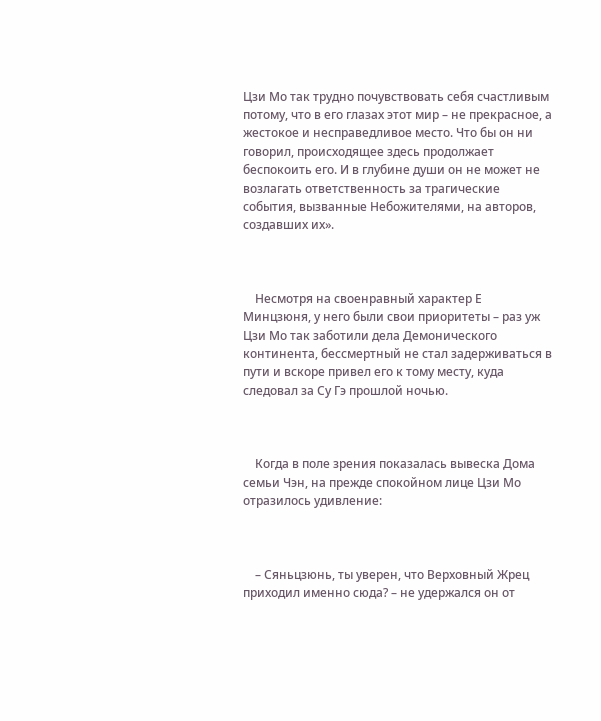Цзи Мо так трудно почувствовать себя счастливым потому, что в его глазах этот мир – не прекрасное, а жестокое и несправедливое место. Что бы он ни говорил, происходящее здесь продолжает беспокоить его. И в глубине души он не может не возлагать ответственность за трагические события, вызванные Небожителями, на авторов, создавших их».



    Несмотря на своенравный характер Е Минцзюня, у него были свои приоритеты – раз уж Цзи Мо так заботили дела Демонического континента, бессмертный не стал задерживаться в пути и вскоре привел его к тому месту, куда следовал за Су Гэ прошлой ночью.



    Когда в поле зрения показалась вывеска Дома семьи Чэн, на прежде спокойном лице Цзи Мо отразилось удивление:



    – Сяньцзюнь, ты уверен, что Верховный Жрец приходил именно сюда? – не удержался он от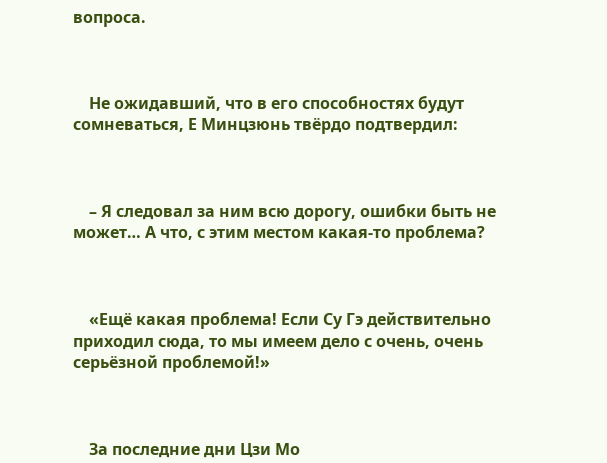вопроса.



    Не ожидавший, что в его способностях будут сомневаться, Е Минцзюнь твёрдо подтвердил:



    – Я следовал за ним всю дорогу, ошибки быть не может… А что, с этим местом какая-то проблема?



    «Ещё какая проблема! Если Су Гэ действительно приходил сюда, то мы имеем дело с очень, очень серьёзной проблемой!»



    За последние дни Цзи Мо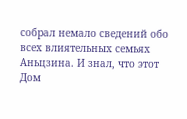собрал немало сведений обо всех влиятельных семьях Аньцзина. И знал, что этот Дом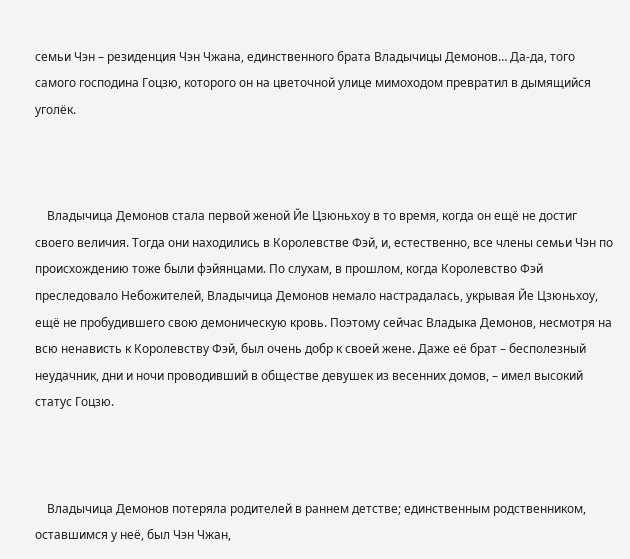семьи Чэн – резиденция Чэн Чжана, единственного брата Владычицы Демонов… Да-да, того самого господина Гоцзю, которого он на цветочной улице мимоходом превратил в дымящийся уголёк.



    Владычица Демонов стала первой женой Йе Цзюньхоу в то время, когда он ещё не достиг своего величия. Тогда они находились в Королевстве Фэй, и, естественно, все члены семьи Чэн по происхождению тоже были фэйянцами. По слухам, в прошлом, когда Королевство Фэй преследовало Небожителей, Владычица Демонов немало настрадалась, укрывая Йе Цзюньхоу, ещё не пробудившего свою демоническую кровь. Поэтому сейчас Владыка Демонов, несмотря на всю ненависть к Королевству Фэй, был очень добр к своей жене. Даже её брат – бесполезный неудачник, дни и ночи проводивший в обществе девушек из весенних домов, – имел высокий статус Гоцзю.



    Владычица Демонов потеряла родителей в раннем детстве; единственным родственником, оставшимся у неё, был Чэн Чжан,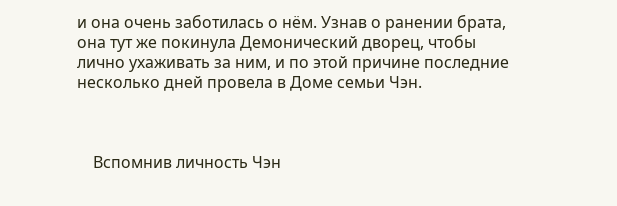и она очень заботилась о нём. Узнав о ранении брата, она тут же покинула Демонический дворец, чтобы лично ухаживать за ним, и по этой причине последние несколько дней провела в Доме семьи Чэн.



    Вспомнив личность Чэн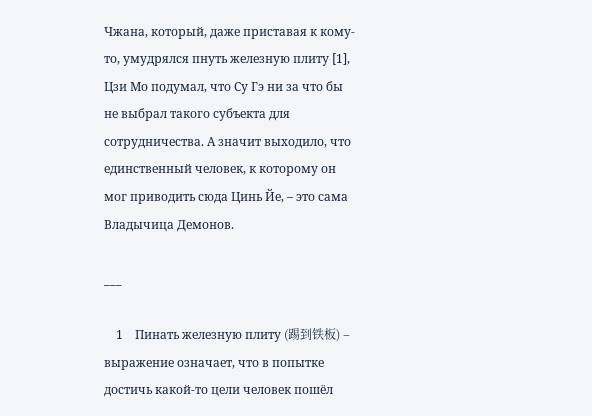Чжана, который, даже приставая к кому-то, умудрялся пнуть железную плиту [1], Цзи Мо подумал, что Су Гэ ни за что бы не выбрал такого субъекта для сотрудничества. А значит выходило, что единственный человек, к которому он мог приводить сюда Цинь Йе, – это сама Владычица Демонов.

___

    1    Пинать железную плиту (踢到铁板) – выражение означает, что в попытке достичь какой-то цели человек пошёл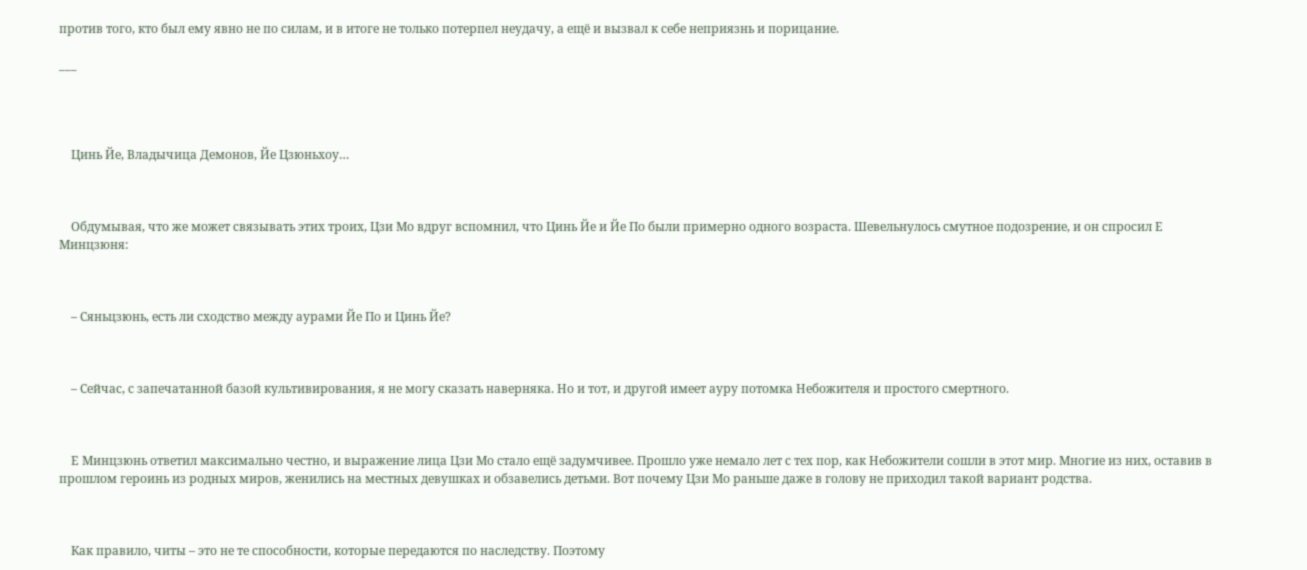против того, кто был ему явно не по силам, и в итоге не только потерпел неудачу, а ещё и вызвал к себе неприязнь и порицание.

___




    Цинь Йе, Владычица Демонов, Йе Цзюньхоу…



    Обдумывая, что же может связывать этих троих, Цзи Мо вдруг вспомнил, что Цинь Йе и Йе По были примерно одного возраста. Шевельнулось смутное подозрение, и он спросил Е Минцзюня:



    – Сяньцзюнь, есть ли сходство между аурами Йе По и Цинь Йе?



    – Сейчас, с запечатанной базой культивирования, я не могу сказать наверняка. Но и тот, и другой имеет ауру потомка Небожителя и простого смертного.



    Е Минцзюнь ответил максимально честно, и выражение лица Цзи Мо стало ещё задумчивее. Прошло уже немало лет с тех пор, как Небожители сошли в этот мир. Многие из них, оставив в прошлом героинь из родных миров, женились на местных девушках и обзавелись детьми. Вот почему Цзи Мо раньше даже в голову не приходил такой вариант родства.



    Как правило, читы – это не те способности, которые передаются по наследству. Поэтому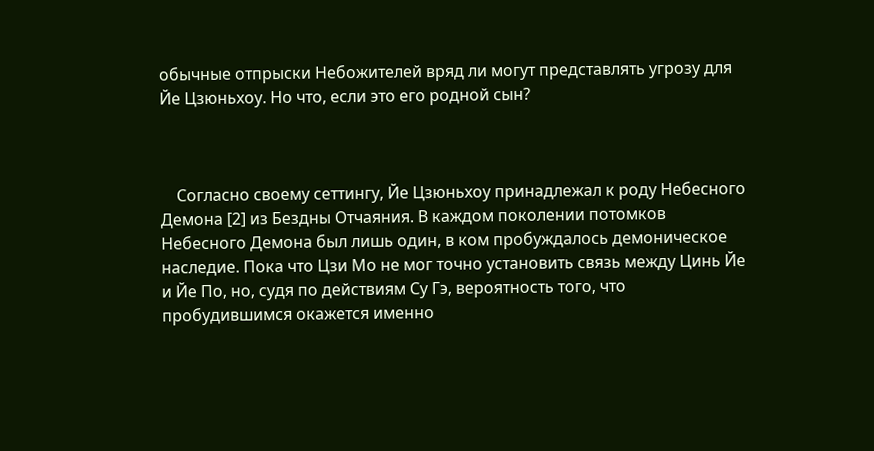обычные отпрыски Небожителей вряд ли могут представлять угрозу для Йе Цзюньхоу. Но что, если это его родной сын?



    Согласно своему сеттингу, Йе Цзюньхоу принадлежал к роду Небесного Демона [2] из Бездны Отчаяния. В каждом поколении потомков Небесного Демона был лишь один, в ком пробуждалось демоническое наследие. Пока что Цзи Мо не мог точно установить связь между Цинь Йе и Йе По, но, судя по действиям Су Гэ, вероятность того, что пробудившимся окажется именно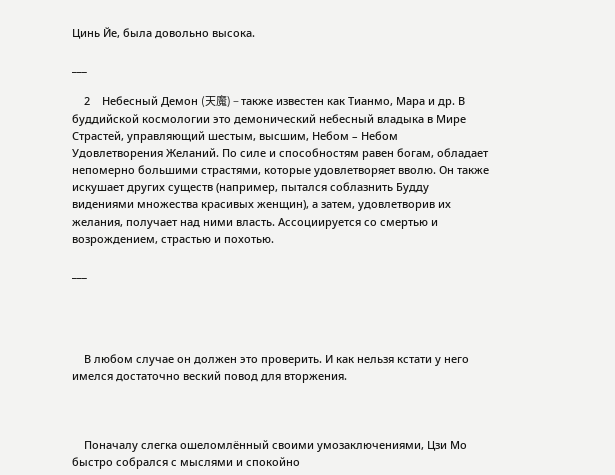Цинь Йе, была довольно высока.

___

    2    Небесный Демон (天魔) – также известен как Тианмо, Мара и др. В буддийской космологии это демонический небесный владыка в Мире Страстей, управляющий шестым, высшим, Небом – Небом Удовлетворения Желаний. По силе и способностям равен богам, обладает непомерно большими страстями, которые удовлетворяет вволю. Он также искушает других существ (например, пытался соблазнить Будду видениями множества красивых женщин), а затем, удовлетворив их желания, получает над ними власть. Ассоциируется со смертью и возрождением, страстью и похотью.

___




    В любом случае он должен это проверить. И как нельзя кстати у него имелся достаточно веский повод для вторжения.



    Поначалу слегка ошеломлённый своими умозаключениями, Цзи Мо быстро собрался с мыслями и спокойно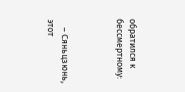обратился к бессмертному:



    – Сяньцзюнь, этот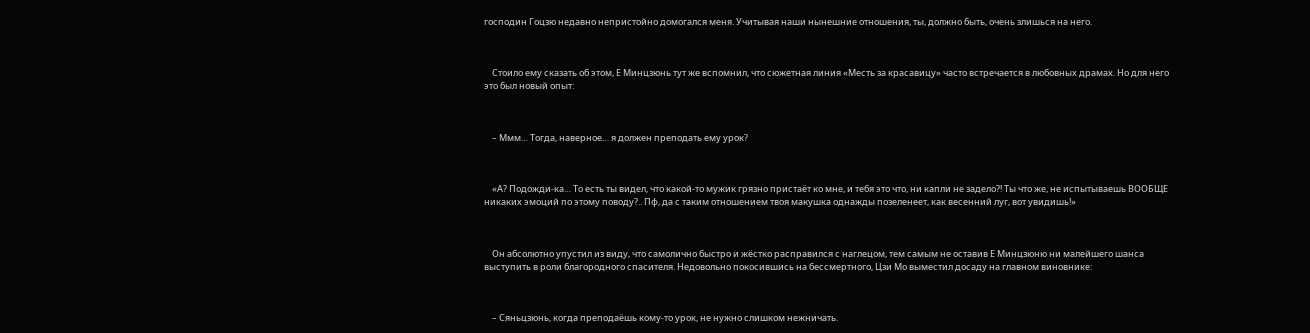господин Гоцзю недавно непристойно домогался меня. Учитывая наши нынешние отношения, ты, должно быть, очень злишься на него.



    Стоило ему сказать об этом, Е Минцзюнь тут же вспомнил, что сюжетная линия «Месть за красавицу» часто встречается в любовных драмах. Но для него это был новый опыт:



    – Ммм… Тогда, наверное… я должен преподать ему урок?



    «А? Подожди-ка… То есть ты видел, что какой-то мужик грязно пристаёт ко мне, и тебя это что, ни капли не задело?! Ты что же, не испытываешь ВООБЩЕ никаких эмоций по этому поводу?.. Пф, да с таким отношением твоя макушка однажды позеленеет, как весенний луг, вот увидишь!»



    Он абсолютно упустил из виду, что самолично быстро и жёстко расправился с наглецом, тем самым не оставив Е Минцзюню ни малейшего шанса выступить в роли благородного спасителя. Недовольно покосившись на бессмертного, Цзи Мо выместил досаду на главном виновнике:



    – Сяньцзюнь, когда преподаёшь кому-то урок, не нужно слишком нежничать.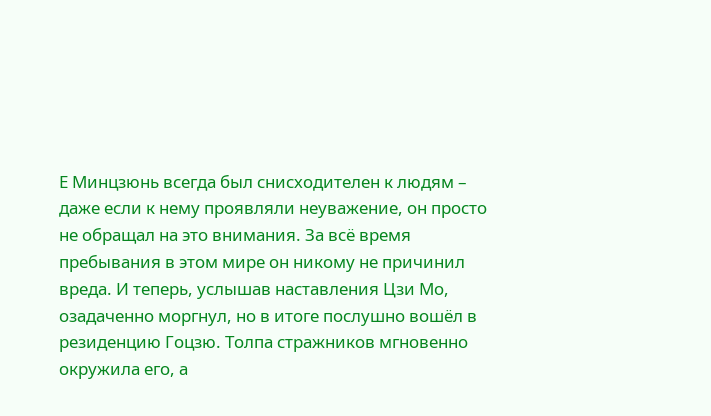Е Минцзюнь всегда был снисходителен к людям – даже если к нему проявляли неуважение, он просто не обращал на это внимания. За всё время пребывания в этом мире он никому не причинил вреда. И теперь, услышав наставления Цзи Мо, озадаченно моргнул, но в итоге послушно вошёл в резиденцию Гоцзю. Толпа стражников мгновенно окружила его, а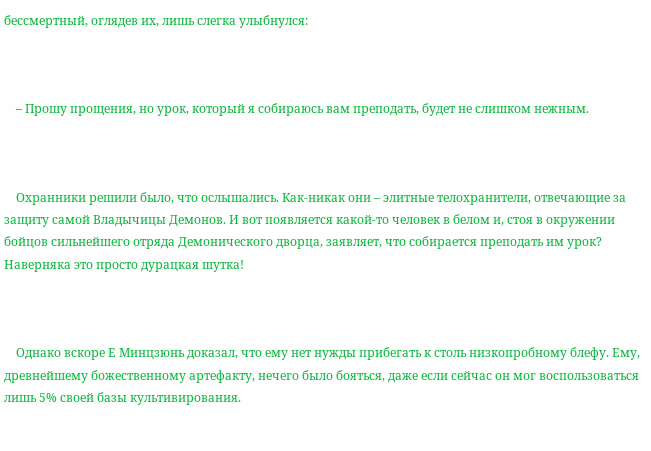бессмертный, оглядев их, лишь слегка улыбнулся:



    – Прошу прощения, но урок, который я собираюсь вам преподать, будет не слишком нежным.



    Охранники решили было, что ослышались. Как-никак они – элитные телохранители, отвечающие за защиту самой Владычицы Демонов. И вот появляется какой-то человек в белом и, стоя в окружении бойцов сильнейшего отряда Демонического дворца, заявляет, что собирается преподать им урок? Наверняка это просто дурацкая шутка!



    Однако вскоре Е Минцзюнь доказал, что ему нет нужды прибегать к столь низкопробному блефу. Ему, древнейшему божественному артефакту, нечего было бояться, даже если сейчас он мог воспользоваться лишь 5% своей базы культивирования.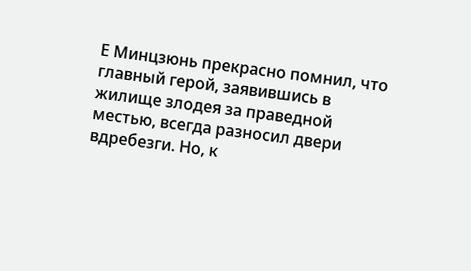Е Минцзюнь прекрасно помнил, что главный герой, заявившись в жилище злодея за праведной местью, всегда разносил двери вдребезги. Но, к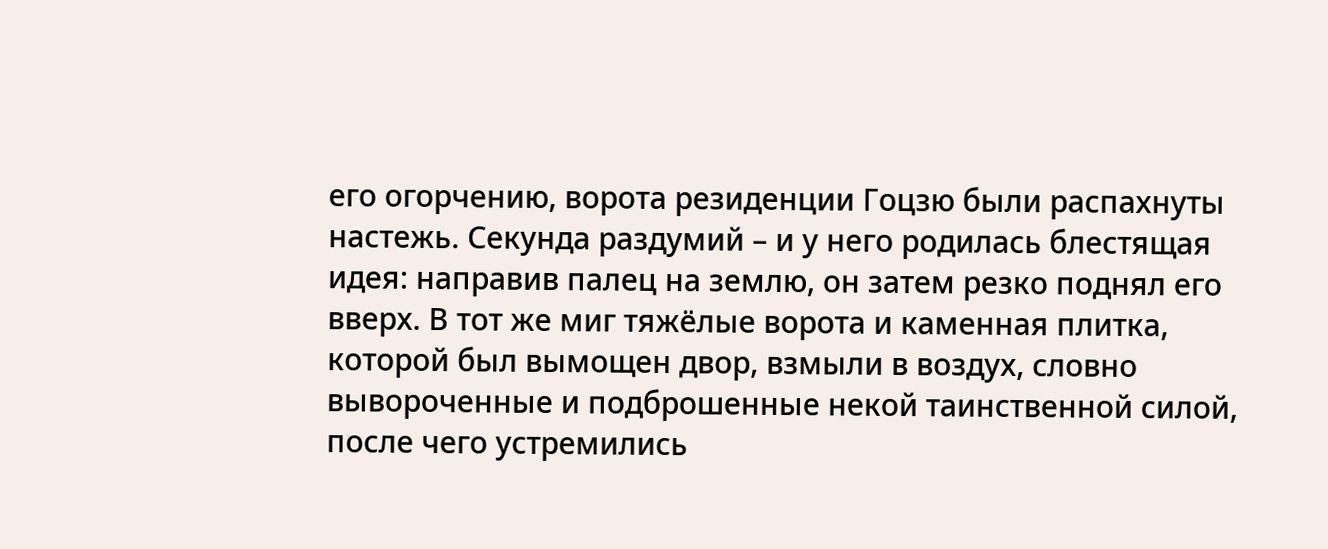его огорчению, ворота резиденции Гоцзю были распахнуты настежь. Секунда раздумий – и у него родилась блестящая идея: направив палец на землю, он затем резко поднял его вверх. В тот же миг тяжёлые ворота и каменная плитка, которой был вымощен двор, взмыли в воздух, словно вывороченные и подброшенные некой таинственной силой, после чего устремились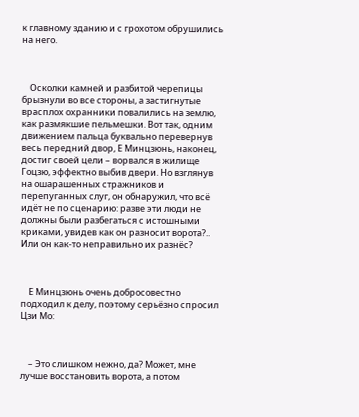к главному зданию и с грохотом обрушились на него.



    Осколки камней и разбитой черепицы брызнули во все стороны, а застигнутые врасплох охранники повалились на землю, как размякшие пельмешки. Вот так, одним движением пальца буквально перевернув весь передний двор, Е Минцзюнь, наконец, достиг своей цели – ворвался в жилище Гоцзю, эффектно выбив двери. Но взглянув на ошарашенных стражников и перепуганных слуг, он обнаружил, что всё идёт не по сценарию: разве эти люди не должны были разбегаться с истошными криками, увидев как он разносит ворота?.. Или он как-то неправильно их разнёс?



    Е Минцзюнь очень добросовестно подходил к делу, поэтому серьёзно спросил Цзи Мо:



    – Это слишком нежно, да? Может, мне лучше восстановить ворота, а потом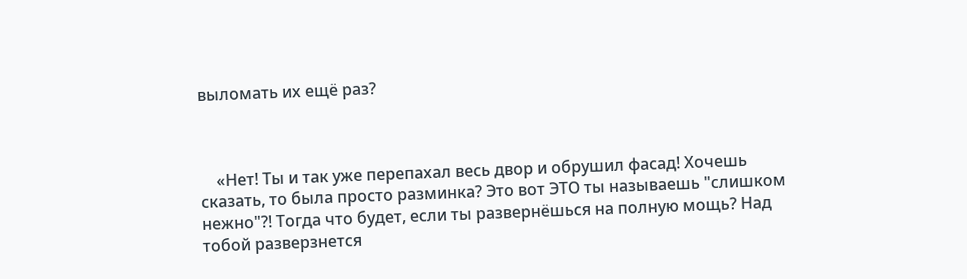выломать их ещё раз?



    «Нет! Ты и так уже перепахал весь двор и обрушил фасад! Хочешь сказать, то была просто разминка? Это вот ЭТО ты называешь "слишком нежно"?! Тогда что будет, если ты развернёшься на полную мощь? Над тобой разверзнется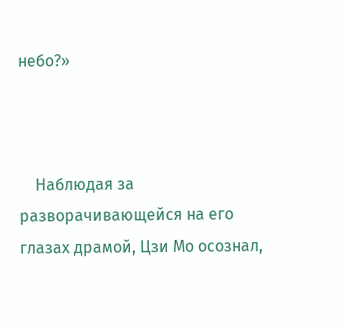небо?»



    Наблюдая за разворачивающейся на его глазах драмой, Цзи Мо осознал,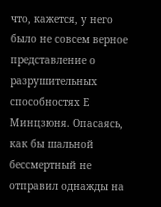что, кажется, у него было не совсем верное представление о разрушительных способностях Е Минцзюня. Опасаясь, как бы шальной бессмертный не отправил однажды на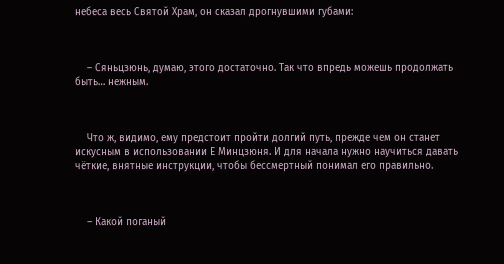небеса весь Святой Храм, он сказал дрогнувшими губами:



    – Сяньцзюнь, думаю, этого достаточно. Так что впредь можешь продолжать быть… нежным.



    Что ж, видимо, ему предстоит пройти долгий путь, прежде чем он станет искусным в использовании Е Минцзюня. И для начала нужно научиться давать чёткие, внятные инструкции, чтобы бессмертный понимал его правильно.



    – Какой поганый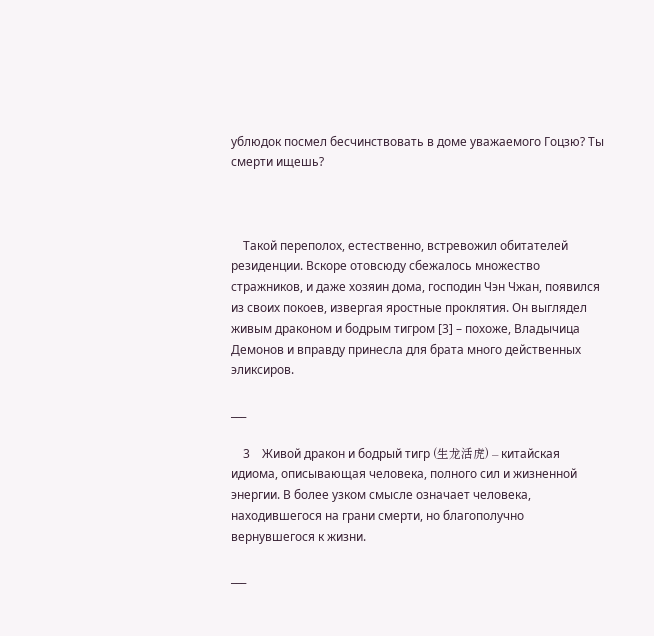ублюдок посмел бесчинствовать в доме уважаемого Гоцзю? Ты смерти ищешь?



    Такой переполох, естественно, встревожил обитателей резиденции. Вскоре отовсюду сбежалось множество стражников, и даже хозяин дома, господин Чэн Чжан, появился из своих покоев, извергая яростные проклятия. Он выглядел живым драконом и бодрым тигром [3] – похоже, Владычица Демонов и вправду принесла для брата много действенных эликсиров.

___

    3    Живой дракон и бодрый тигр (生龙活虎) – китайская идиома, описывающая человека, полного сил и жизненной энергии. В более узком смысле означает человека, находившегося на грани смерти, но благополучно вернувшегося к жизни.

___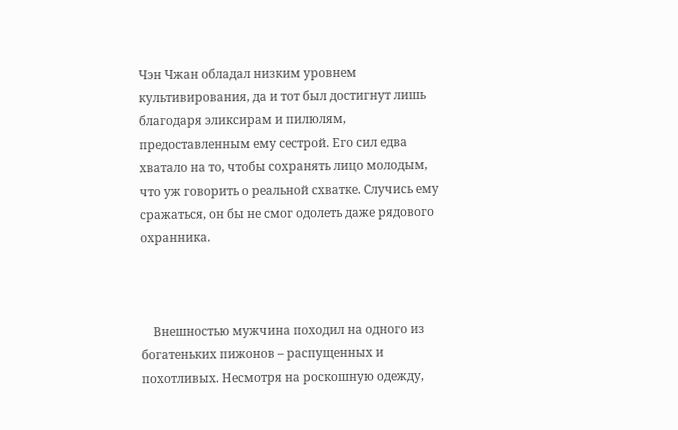Чэн Чжан обладал низким уровнем культивирования, да и тот был достигнут лишь благодаря эликсирам и пилюлям, предоставленным ему сестрой. Его сил едва хватало на то, чтобы сохранять лицо молодым, что уж говорить о реальной схватке. Случись ему сражаться, он бы не смог одолеть даже рядового охранника.



    Внешностью мужчина походил на одного из богатеньких пижонов – распущенных и похотливых. Несмотря на роскошную одежду,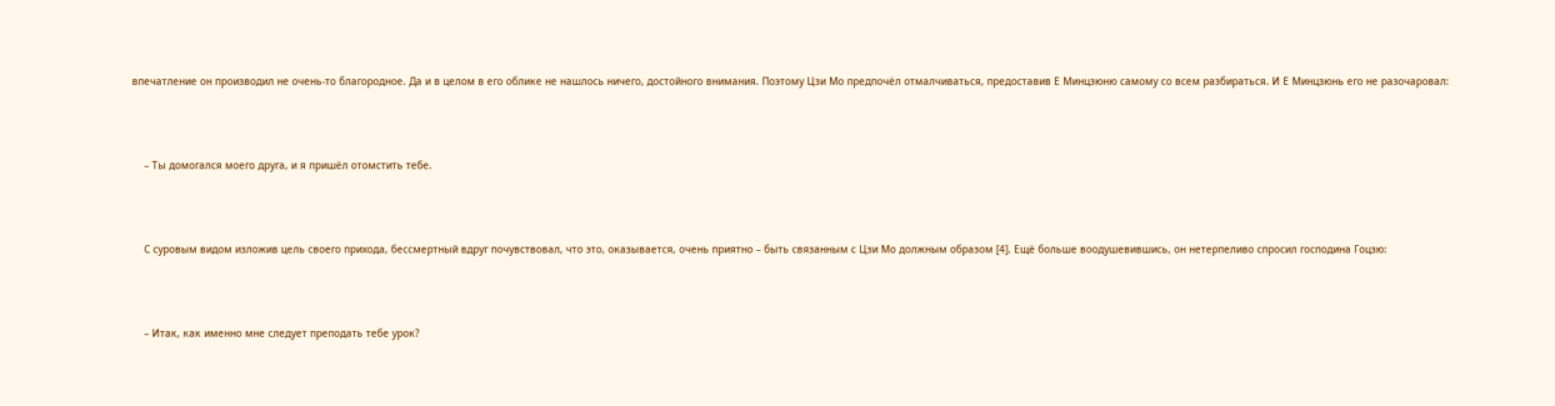впечатление он производил не очень-то благородное. Да и в целом в его облике не нашлось ничего, достойного внимания. Поэтому Цзи Мо предпочёл отмалчиваться, предоставив Е Минцзюню самому со всем разбираться. И Е Минцзюнь его не разочаровал:



    – Ты домогался моего друга, и я пришёл отомстить тебе.



    С суровым видом изложив цель своего прихода, бессмертный вдруг почувствовал, что это, оказывается, очень приятно – быть связанным с Цзи Мо должным образом [4]. Ещё больше воодушевившись, он нетерпеливо спросил господина Гоцзю:



    – Итак, как именно мне следует преподать тебе урок?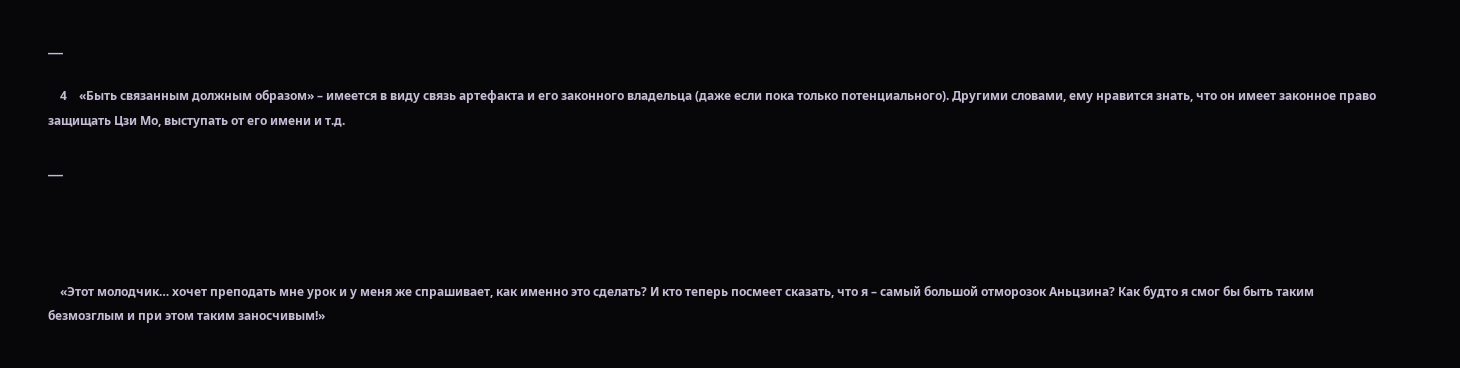___

    4    «Быть связанным должным образом» – имеется в виду связь артефакта и его законного владельца (даже если пока только потенциального). Другими словами, ему нравится знать, что он имеет законное право защищать Цзи Мо, выступать от его имени и т.д.

___




    «Этот молодчик… хочет преподать мне урок и у меня же спрашивает, как именно это сделать? И кто теперь посмеет сказать, что я – самый большой отморозок Аньцзина? Как будто я смог бы быть таким безмозглым и при этом таким заносчивым!»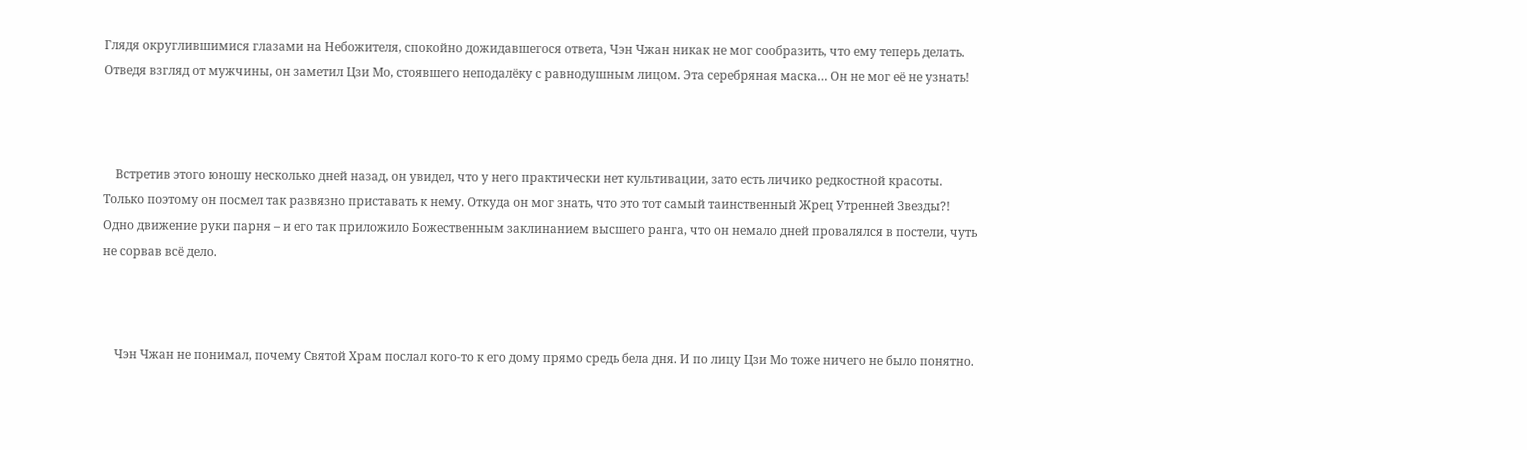Глядя округлившимися глазами на Небожителя, спокойно дожидавшегося ответа, Чэн Чжан никак не мог сообразить, что ему теперь делать. Отведя взгляд от мужчины, он заметил Цзи Мо, стоявшего неподалёку с равнодушным лицом. Эта серебряная маска… Он не мог её не узнать!



    Встретив этого юношу несколько дней назад, он увидел, что у него практически нет культивации, зато есть личико редкостной красоты. Только поэтому он посмел так развязно приставать к нему. Откуда он мог знать, что это тот самый таинственный Жрец Утренней Звезды?! Одно движение руки парня – и его так приложило Божественным заклинанием высшего ранга, что он немало дней провалялся в постели, чуть не сорвав всё дело.



    Чэн Чжан не понимал, почему Святой Храм послал кого-то к его дому прямо средь бела дня. И по лицу Цзи Мо тоже ничего не было понятно.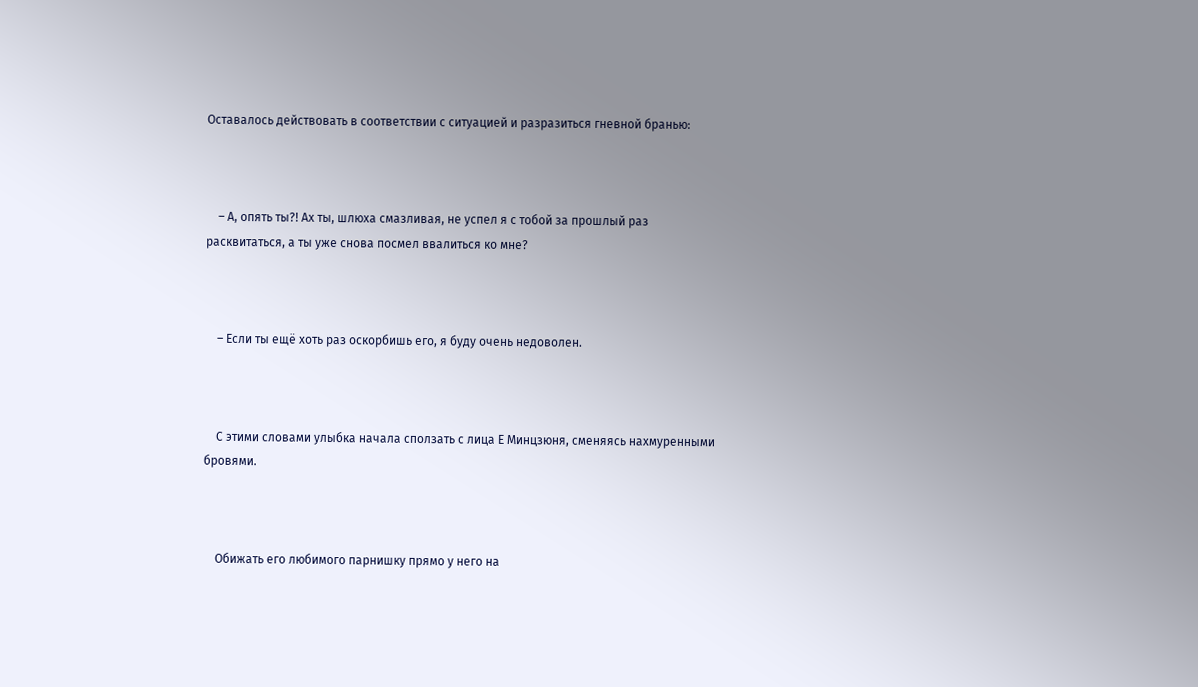Оставалось действовать в соответствии с ситуацией и разразиться гневной бранью:



    – А, опять ты?! Ах ты, шлюха смазливая, не успел я с тобой за прошлый раз расквитаться, а ты уже снова посмел ввалиться ко мне?



    – Если ты ещё хоть раз оскорбишь его, я буду очень недоволен.



    С этими словами улыбка начала сползать с лица Е Минцзюня, сменяясь нахмуренными бровями.



    Обижать его любимого парнишку прямо у него на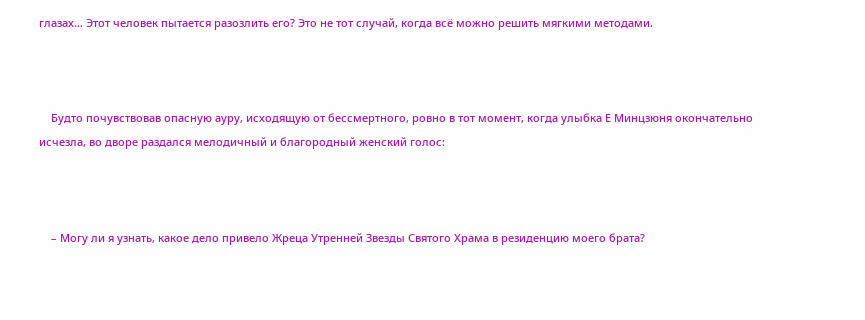глазах… Этот человек пытается разозлить его? Это не тот случай, когда всё можно решить мягкими методами.



    Будто почувствовав опасную ауру, исходящую от бессмертного, ровно в тот момент, когда улыбка Е Минцзюня окончательно исчезла, во дворе раздался мелодичный и благородный женский голос:



    – Могу ли я узнать, какое дело привело Жреца Утренней Звезды Святого Храма в резиденцию моего брата?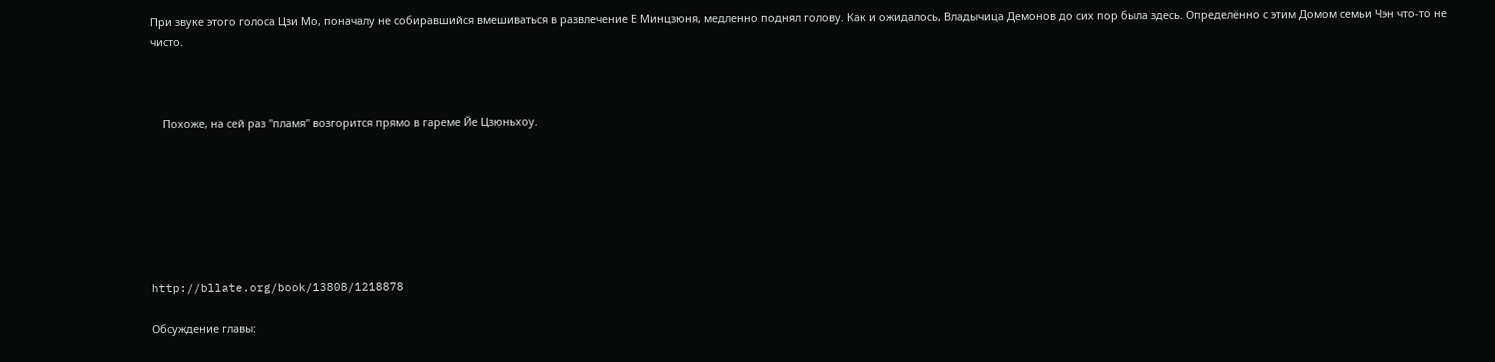При звуке этого голоса Цзи Мо, поначалу не собиравшийся вмешиваться в развлечение Е Минцзюня, медленно поднял голову. Как и ожидалось, Владычица Демонов до сих пор была здесь. Определённо с этим Домом семьи Чэн что-то не чисто.



    Похоже, на сей раз "пламя" возгорится прямо в гареме Йе Цзюньхоу.







http://bllate.org/book/13808/1218878

Обсуждение главы: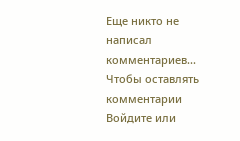Еще никто не написал комментариев...
Чтобы оставлять комментарии Войдите или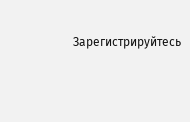Зарегистрируйтесь